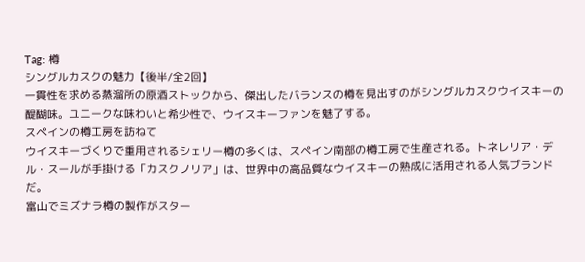Tag: 樽
シングルカスクの魅力【後半/全2回】
一貫性を求める蒸溜所の原酒ストックから、傑出したバランスの樽を見出すのがシングルカスクウイスキーの醍醐味。ユニークな味わいと希少性で、ウイスキーファンを魅了する。
スペインの樽工房を訪ねて
ウイスキーづくりで重用されるシェリー樽の多くは、スペイン南部の樽工房で生産される。トネレリア・デル・スールが手掛ける「カスクノリア」は、世界中の高品質なウイスキーの熟成に活用される人気ブランドだ。
富山でミズナラ樽の製作がスター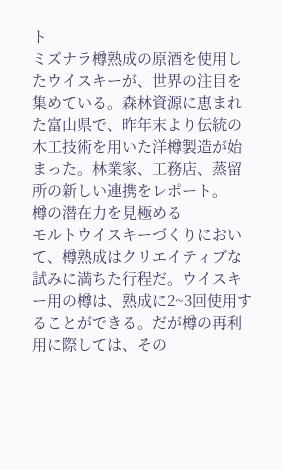ト
ミズナラ樽熟成の原酒を使用したウイスキーが、世界の注目を集めている。森林資源に恵まれた富山県で、昨年末より伝統の木工技術を用いた洋樽製造が始まった。林業家、工務店、蒸留所の新しい連携をレポート。
樽の潜在力を見極める
モルトウイスキーづくりにおいて、樽熟成はクリエイティブな試みに満ちた行程だ。ウイスキー用の樽は、熟成に2~3回使用することができる。だが樽の再利用に際しては、その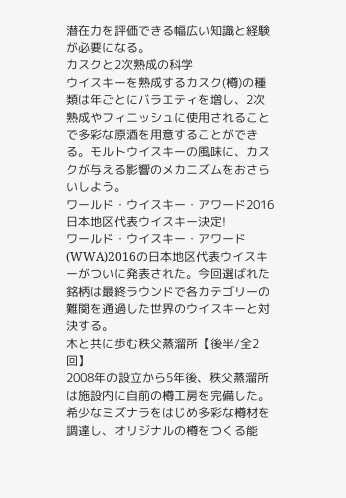潜在力を評価できる幅広い知識と経験が必要になる。
カスクと2次熟成の科学
ウイスキーを熟成するカスク(樽)の種類は年ごとにバラエティを増し、2次熟成やフィニッシュに使用されることで多彩な原酒を用意することができる。モルトウイスキーの風味に、カスクが与える影響のメカニズムをおさらいしよう。
ワールド・ウイスキー・アワード2016日本地区代表ウイスキー決定!
ワールド・ウイスキー・アワード(WWA)2016の日本地区代表ウイスキーがついに発表された。今回選ばれた銘柄は最終ラウンドで各カテゴリーの難関を通過した世界のウイスキーと対決する。
木と共に歩む秩父蒸溜所【後半/全2回】
2008年の設立から5年後、秩父蒸溜所は施設内に自前の樽工房を完備した。希少なミズナラをはじめ多彩な樽材を調達し、オリジナルの樽をつくる能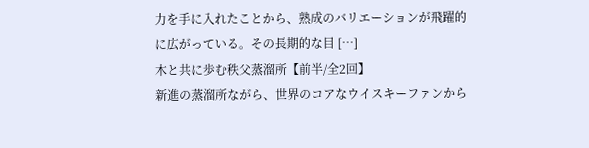力を手に入れたことから、熟成のバリエーションが飛躍的に広がっている。その長期的な目 […]
木と共に歩む秩父蒸溜所【前半/全2回】
新進の蒸溜所ながら、世界のコアなウイスキーファンから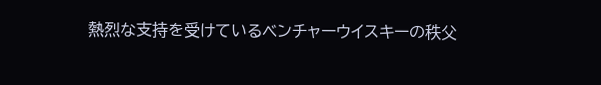熱烈な支持を受けているベンチャーウイスキーの秩父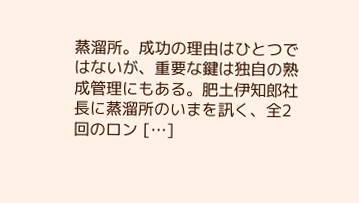蒸溜所。成功の理由はひとつではないが、重要な鍵は独自の熟成管理にもある。肥土伊知郎社長に蒸溜所のいまを訊く、全2回のロン […]